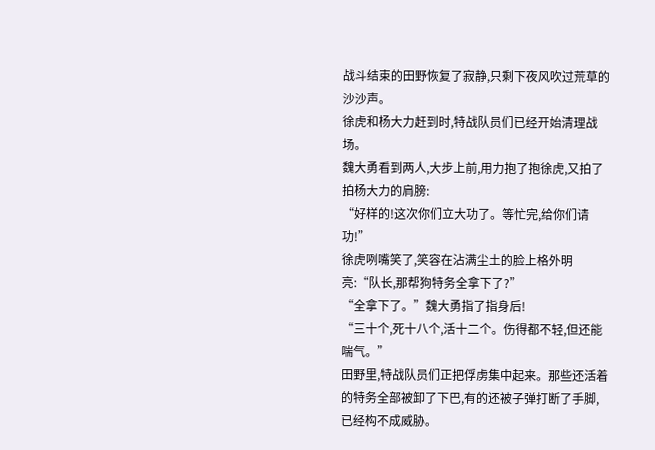战斗结束的田野恢复了寂静,只剩下夜风吹过荒草的沙沙声。
徐虎和杨大力赶到时,特战队员们已经开始清理战场。
魏大勇看到两人,大步上前,用力抱了抱徐虎,又拍了拍杨大力的肩膀:
“好样的!这次你们立大功了。等忙完,给你们请功!”
徐虎咧嘴笑了,笑容在沾满尘土的脸上格外明亮:“队长,那帮狗特务全拿下了?”
“全拿下了。”魏大勇指了指身后!
“三十个,死十八个,活十二个。伤得都不轻,但还能喘气。”
田野里,特战队员们正把俘虏集中起来。那些还活着的特务全部被卸了下巴,有的还被子弹打断了手脚,已经构不成威胁。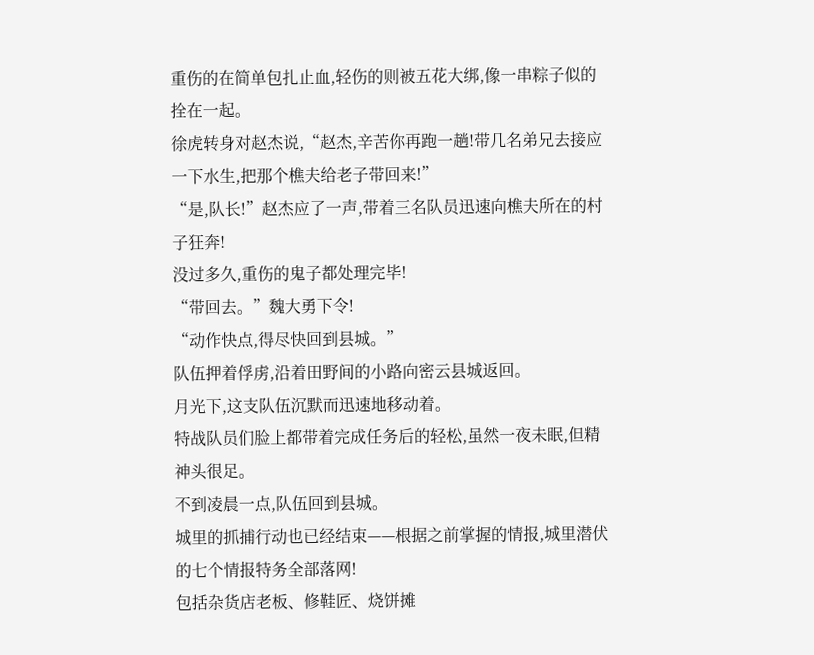重伤的在简单包扎止血,轻伤的则被五花大绑,像一串粽子似的拴在一起。
徐虎转身对赵杰说,“赵杰,辛苦你再跑一趟!带几名弟兄去接应一下水生,把那个樵夫给老子带回来!”
“是,队长!”赵杰应了一声,带着三名队员迅速向樵夫所在的村子狂奔!
没过多久,重伤的鬼子都处理完毕!
“带回去。”魏大勇下令!
“动作快点,得尽快回到县城。”
队伍押着俘虏,沿着田野间的小路向密云县城返回。
月光下,这支队伍沉默而迅速地移动着。
特战队员们脸上都带着完成任务后的轻松,虽然一夜未眠,但精神头很足。
不到凌晨一点,队伍回到县城。
城里的抓捕行动也已经结束——根据之前掌握的情报,城里潜伏的七个情报特务全部落网!
包括杂货店老板、修鞋匠、烧饼摊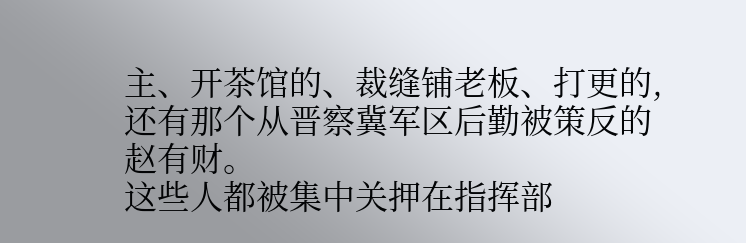主、开茶馆的、裁缝铺老板、打更的,还有那个从晋察冀军区后勤被策反的赵有财。
这些人都被集中关押在指挥部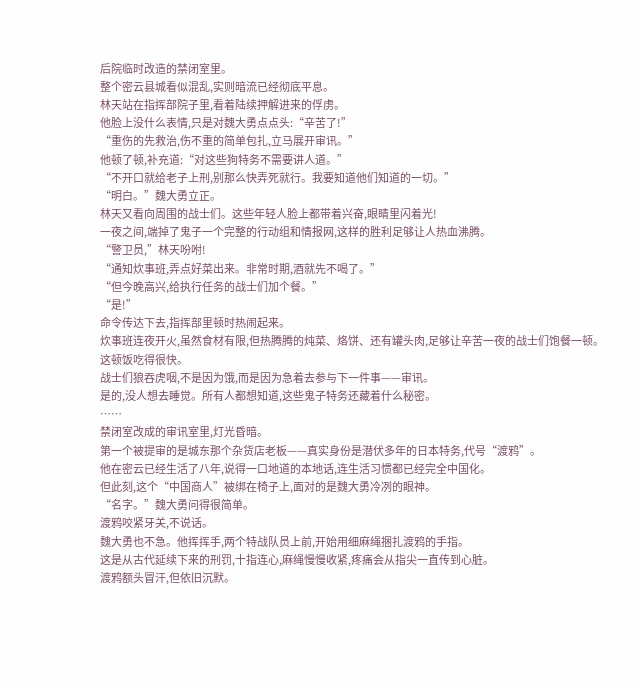后院临时改造的禁闭室里。
整个密云县城看似混乱,实则暗流已经彻底平息。
林天站在指挥部院子里,看着陆续押解进来的俘虏。
他脸上没什么表情,只是对魏大勇点点头:“辛苦了!”
“重伤的先救治,伤不重的简单包扎,立马展开审讯。”
他顿了顿,补充道:“对这些狗特务不需要讲人道。”
“不开口就给老子上刑,别那么快弄死就行。我要知道他们知道的一切。”
“明白。”魏大勇立正。
林天又看向周围的战士们。这些年轻人脸上都带着兴奋,眼睛里闪着光!
一夜之间,端掉了鬼子一个完整的行动组和情报网,这样的胜利足够让人热血沸腾。
“警卫员,”林天吩咐!
“通知炊事班,弄点好菜出来。非常时期,酒就先不喝了。”
“但今晚高兴,给执行任务的战士们加个餐。”
“是!”
命令传达下去,指挥部里顿时热闹起来。
炊事班连夜开火,虽然食材有限,但热腾腾的炖菜、烙饼、还有罐头肉,足够让辛苦一夜的战士们饱餐一顿。
这顿饭吃得很快。
战士们狼吞虎咽,不是因为饿,而是因为急着去参与下一件事——审讯。
是的,没人想去睡觉。所有人都想知道,这些鬼子特务还藏着什么秘密。
……
禁闭室改成的审讯室里,灯光昏暗。
第一个被提审的是城东那个杂货店老板——真实身份是潜伏多年的日本特务,代号“渡鸦”。
他在密云已经生活了八年,说得一口地道的本地话,连生活习惯都已经完全中国化。
但此刻,这个“中国商人”被绑在椅子上,面对的是魏大勇冷冽的眼神。
“名字。”魏大勇问得很简单。
渡鸦咬紧牙关,不说话。
魏大勇也不急。他挥挥手,两个特战队员上前,开始用细麻绳捆扎渡鸦的手指。
这是从古代延续下来的刑罚,十指连心,麻绳慢慢收紧,疼痛会从指尖一直传到心脏。
渡鸦额头冒汗,但依旧沉默。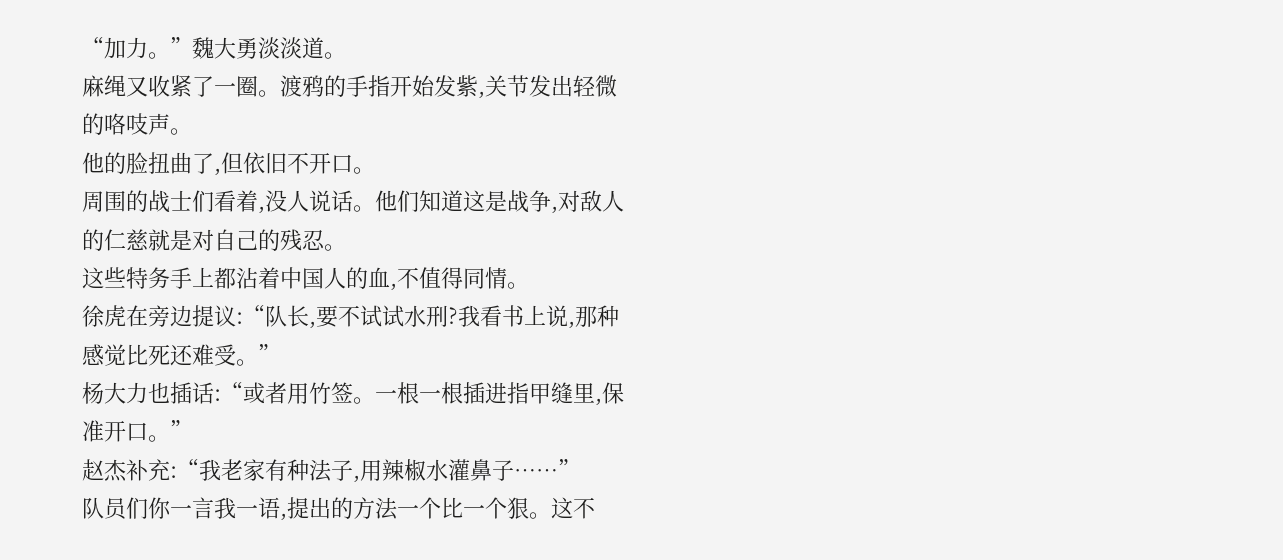“加力。”魏大勇淡淡道。
麻绳又收紧了一圈。渡鸦的手指开始发紫,关节发出轻微的咯吱声。
他的脸扭曲了,但依旧不开口。
周围的战士们看着,没人说话。他们知道这是战争,对敌人的仁慈就是对自己的残忍。
这些特务手上都沾着中国人的血,不值得同情。
徐虎在旁边提议:“队长,要不试试水刑?我看书上说,那种感觉比死还难受。”
杨大力也插话:“或者用竹签。一根一根插进指甲缝里,保准开口。”
赵杰补充:“我老家有种法子,用辣椒水灌鼻子……”
队员们你一言我一语,提出的方法一个比一个狠。这不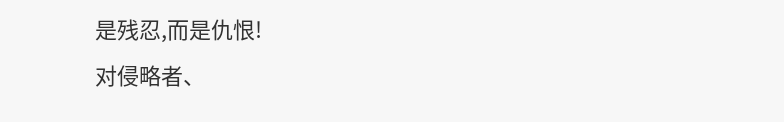是残忍,而是仇恨!
对侵略者、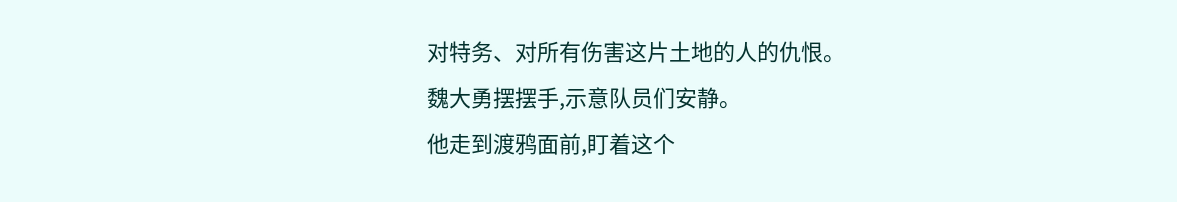对特务、对所有伤害这片土地的人的仇恨。
魏大勇摆摆手,示意队员们安静。
他走到渡鸦面前,盯着这个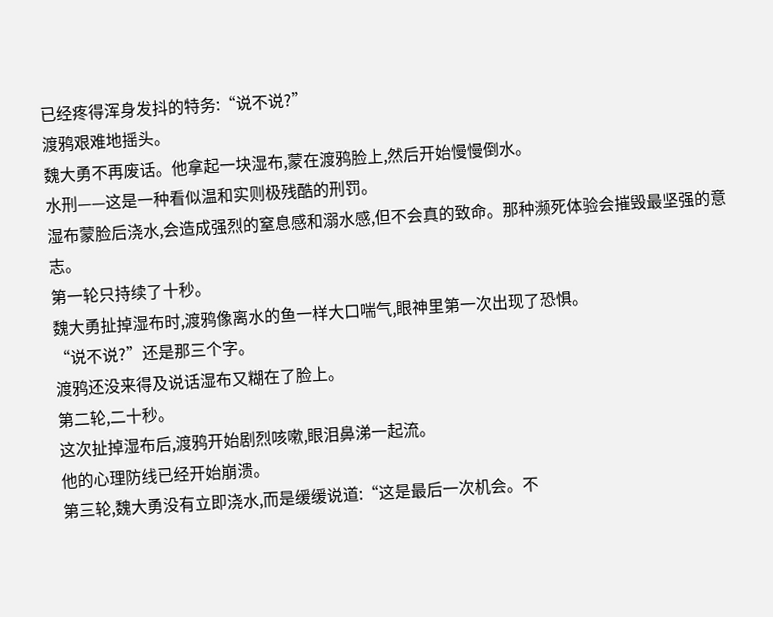已经疼得浑身发抖的特务:“说不说?”
渡鸦艰难地摇头。
魏大勇不再废话。他拿起一块湿布,蒙在渡鸦脸上,然后开始慢慢倒水。
水刑——这是一种看似温和实则极残酷的刑罚。
湿布蒙脸后浇水,会造成强烈的窒息感和溺水感,但不会真的致命。那种濒死体验会摧毁最坚强的意志。
第一轮只持续了十秒。
魏大勇扯掉湿布时,渡鸦像离水的鱼一样大口喘气,眼神里第一次出现了恐惧。
“说不说?”还是那三个字。
渡鸦还没来得及说话湿布又糊在了脸上。
第二轮,二十秒。
这次扯掉湿布后,渡鸦开始剧烈咳嗽,眼泪鼻涕一起流。
他的心理防线已经开始崩溃。
第三轮,魏大勇没有立即浇水,而是缓缓说道:“这是最后一次机会。不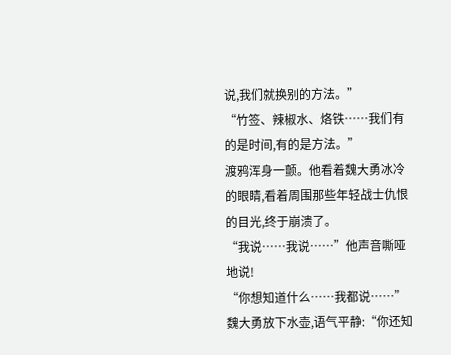说,我们就换别的方法。”
“竹签、辣椒水、烙铁……我们有的是时间,有的是方法。”
渡鸦浑身一颤。他看着魏大勇冰冷的眼睛,看着周围那些年轻战士仇恨的目光,终于崩溃了。
“我说……我说……”他声音嘶哑地说!
“你想知道什么……我都说……”
魏大勇放下水壶,语气平静:“你还知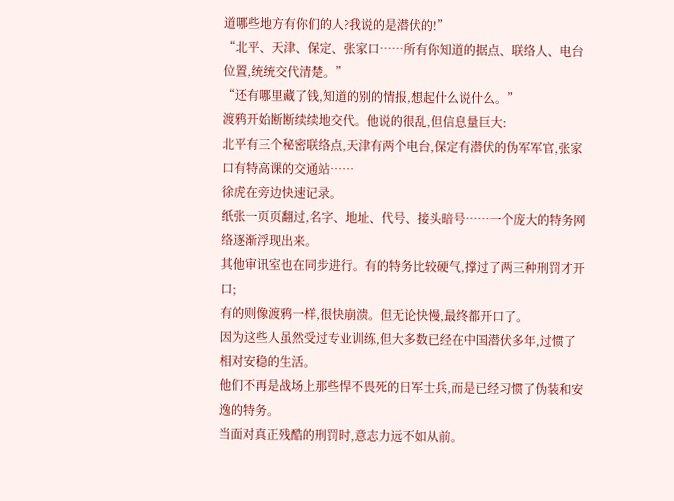道哪些地方有你们的人?我说的是潜伏的!”
“北平、天津、保定、张家口……所有你知道的据点、联络人、电台位置,统统交代清楚。”
“还有哪里藏了钱,知道的别的情报,想起什么说什么。”
渡鸦开始断断续续地交代。他说的很乱,但信息量巨大:
北平有三个秘密联络点,天津有两个电台,保定有潜伏的伪军军官,张家口有特高课的交通站……
徐虎在旁边快速记录。
纸张一页页翻过,名字、地址、代号、接头暗号……一个庞大的特务网络逐渐浮现出来。
其他审讯室也在同步进行。有的特务比较硬气,撑过了两三种刑罚才开口;
有的则像渡鸦一样,很快崩溃。但无论快慢,最终都开口了。
因为这些人虽然受过专业训练,但大多数已经在中国潜伏多年,过惯了相对安稳的生活。
他们不再是战场上那些悍不畏死的日军士兵,而是已经习惯了伪装和安逸的特务。
当面对真正残酷的刑罚时,意志力远不如从前。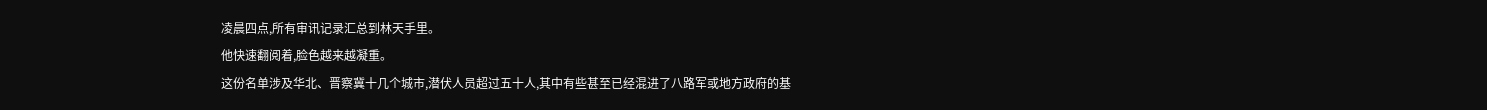凌晨四点,所有审讯记录汇总到林天手里。
他快速翻阅着,脸色越来越凝重。
这份名单涉及华北、晋察冀十几个城市,潜伏人员超过五十人,其中有些甚至已经混进了八路军或地方政府的基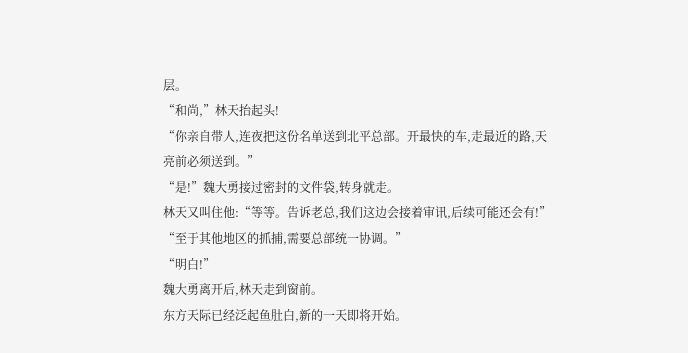层。
“和尚,”林天抬起头!
“你亲自带人,连夜把这份名单送到北平总部。开最快的车,走最近的路,天亮前必须送到。”
“是!”魏大勇接过密封的文件袋,转身就走。
林天又叫住他:“等等。告诉老总,我们这边会接着审讯,后续可能还会有!”
“至于其他地区的抓捕,需要总部统一协调。”
“明白!”
魏大勇离开后,林天走到窗前。
东方天际已经泛起鱼肚白,新的一天即将开始。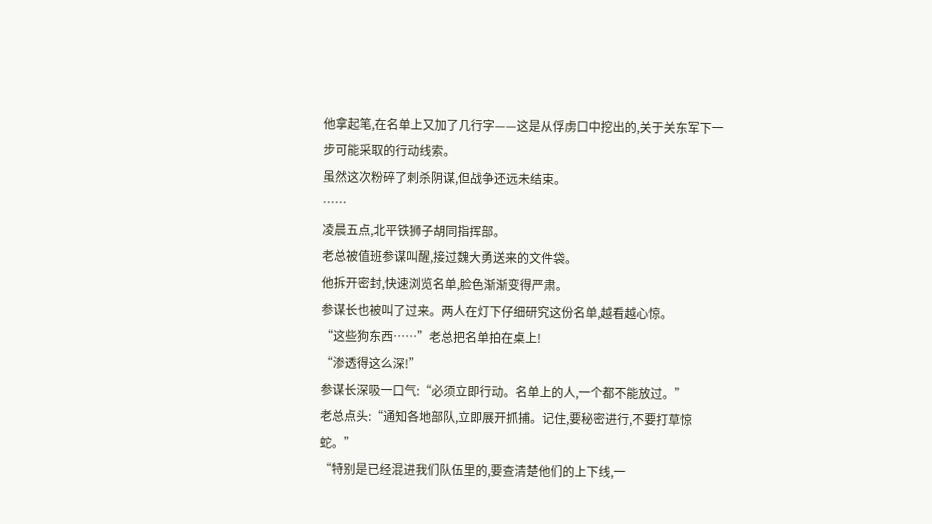他拿起笔,在名单上又加了几行字——这是从俘虏口中挖出的,关于关东军下一步可能采取的行动线索。
虽然这次粉碎了刺杀阴谋,但战争还远未结束。
……
凌晨五点,北平铁狮子胡同指挥部。
老总被值班参谋叫醒,接过魏大勇送来的文件袋。
他拆开密封,快速浏览名单,脸色渐渐变得严肃。
参谋长也被叫了过来。两人在灯下仔细研究这份名单,越看越心惊。
“这些狗东西……”老总把名单拍在桌上!
“渗透得这么深!”
参谋长深吸一口气:“必须立即行动。名单上的人,一个都不能放过。”
老总点头:“通知各地部队,立即展开抓捕。记住,要秘密进行,不要打草惊蛇。”
“特别是已经混进我们队伍里的,要查清楚他们的上下线,一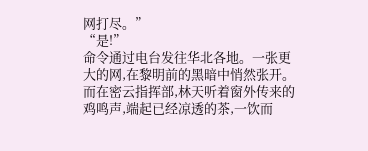网打尽。”
“是!”
命令通过电台发往华北各地。一张更大的网,在黎明前的黑暗中悄然张开。
而在密云指挥部,林天听着窗外传来的鸡鸣声,端起已经凉透的茶,一饮而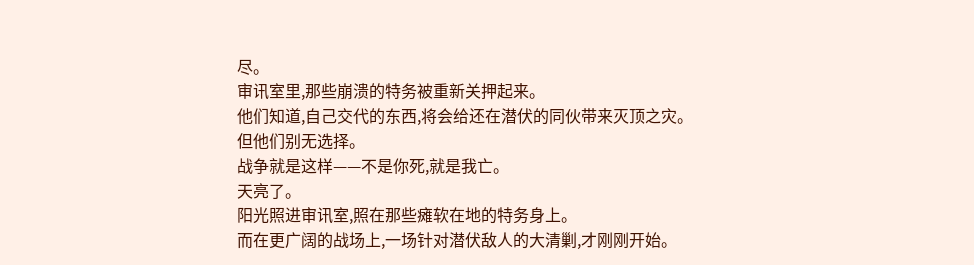尽。
审讯室里,那些崩溃的特务被重新关押起来。
他们知道,自己交代的东西,将会给还在潜伏的同伙带来灭顶之灾。
但他们别无选择。
战争就是这样——不是你死,就是我亡。
天亮了。
阳光照进审讯室,照在那些瘫软在地的特务身上。
而在更广阔的战场上,一场针对潜伏敌人的大清剿,才刚刚开始。